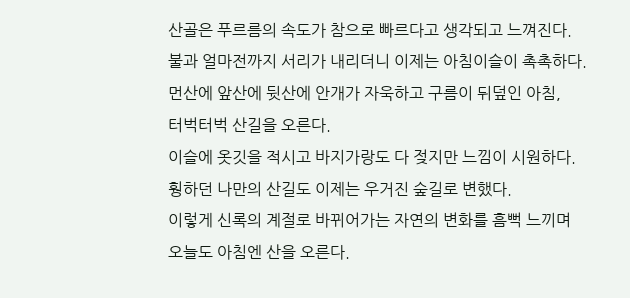산골은 푸르름의 속도가 참으로 빠르다고 생각되고 느껴진다.
불과 얼마전까지 서리가 내리더니 이제는 아침이슬이 촉촉하다.
먼산에 앞산에 뒷산에 안개가 자욱하고 구름이 뒤덮인 아침,
터벅터벅 산길을 오른다.
이슬에 옷깃을 적시고 바지가랑도 다 젖지만 느낌이 시원하다.
훵하던 나만의 산길도 이제는 우거진 숲길로 변했다.
이렇게 신록의 계절로 바뀌어가는 자연의 변화를 흠뻑 느끼며
오늘도 아침엔 산을 오른다.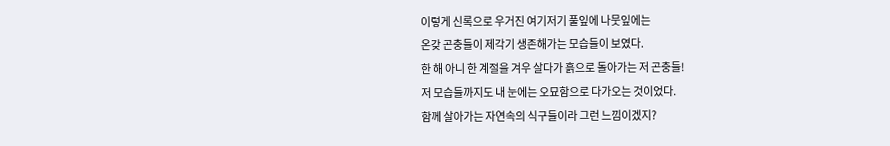이렇게 신록으로 우거진 여기저기 풀잎에 나뭇잎에는
온갖 곤충들이 제각기 생존해가는 모습들이 보였다.
한 해 아니 한 계절을 겨우 살다가 흙으로 돌아가는 저 곤충들!
저 모습들까지도 내 눈에는 오묘함으로 다가오는 것이었다.
함께 살아가는 자연속의 식구들이라 그런 느낌이겠지?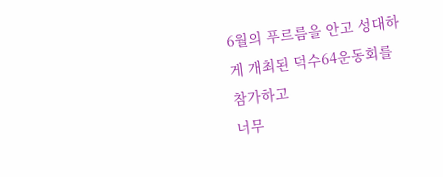6월의 푸르름을 안고 성대하게 개최된 덕수64운동회를 참가하고
너무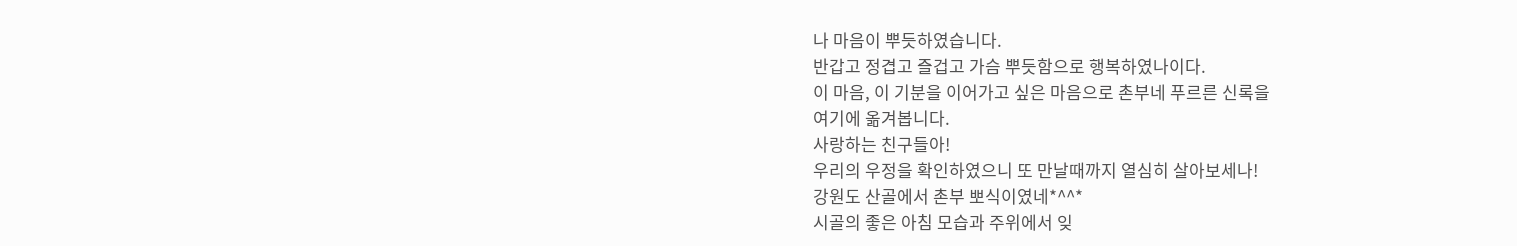나 마음이 뿌듯하였습니다.
반갑고 정겹고 즐겁고 가슴 뿌듯함으로 행복하였나이다.
이 마음, 이 기분을 이어가고 싶은 마음으로 촌부네 푸르른 신록을
여기에 옮겨봅니다.
사랑하는 친구들아!
우리의 우정을 확인하였으니 또 만날때까지 열심히 살아보세나!
강원도 산골에서 촌부 뽀식이였네*^^*
시골의 좋은 아침 모습과 주위에서 잊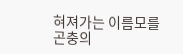혀져가는 이름모를 곤충의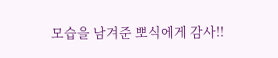모습을 남겨준 뽀식에게 감사!!